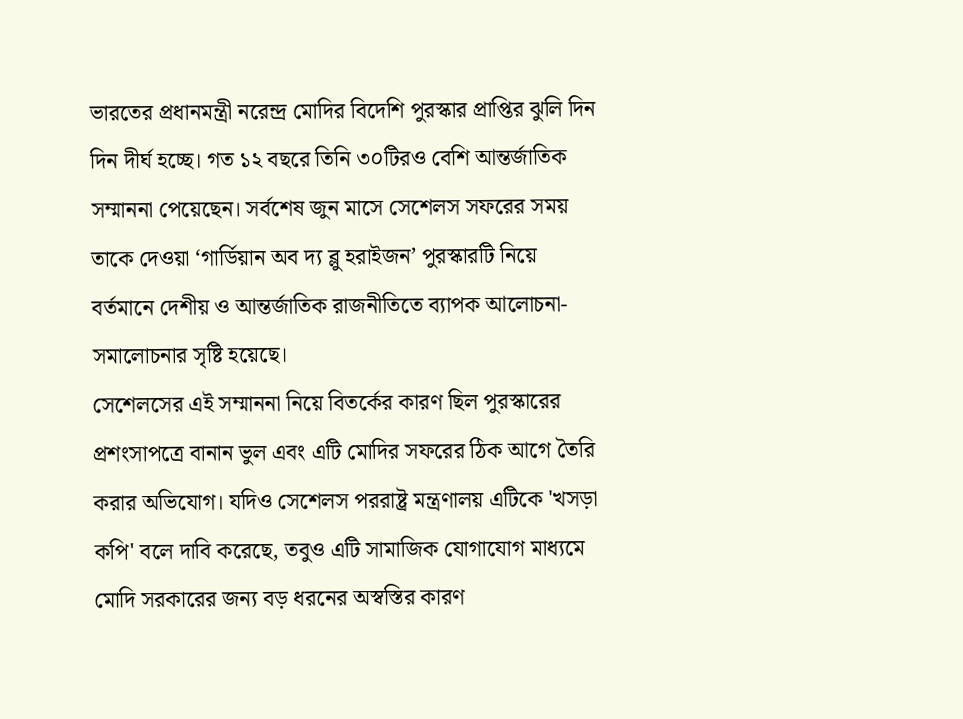ভারতের প্রধানমন্ত্রী নরেন্দ্র মোদির বিদেশি পুরস্কার প্রাপ্তির ঝুলি দিন দিন দীর্ঘ হচ্ছে। গত ১২ বছরে তিনি ৩০টিরও বেশি আন্তর্জাতিক সম্মাননা পেয়েছেন। সর্বশেষ জুন মাসে সেশেলস সফরের সময় তাকে দেওয়া ‘গার্ডিয়ান অব দ্য ব্লু হরাইজন’ পুরস্কারটি নিয়ে বর্তমানে দেশীয় ও আন্তর্জাতিক রাজনীতিতে ব্যাপক আলোচনা-সমালোচনার সৃষ্টি হয়েছে।
সেশেলসের এই সম্মাননা নিয়ে বিতর্কের কারণ ছিল পুরস্কারের প্রশংসাপত্রে বানান ভুল এবং এটি মোদির সফরের ঠিক আগে তৈরি করার অভিযোগ। যদিও সেশেলস পররাষ্ট্র মন্ত্রণালয় এটিকে 'খসড়া কপি' বলে দাবি করেছে, তবুও এটি সামাজিক যোগাযোগ মাধ্যমে মোদি সরকারের জন্য বড় ধরনের অস্বস্তির কারণ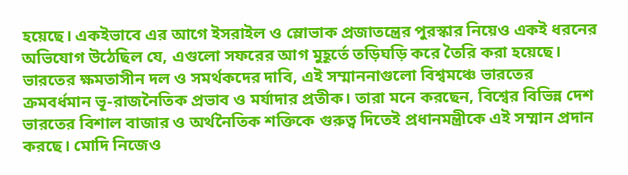হয়েছে। একইভাবে এর আগে ইসরাইল ও স্লোভাক প্রজাতন্ত্রের পুরস্কার নিয়েও একই ধরনের অভিযোগ উঠেছিল যে, এগুলো সফরের আগ মুহূর্তে তড়িঘড়ি করে তৈরি করা হয়েছে।
ভারতের ক্ষমতাসীন দল ও সমর্থকদের দাবি, এই সম্মাননাগুলো বিশ্বমঞ্চে ভারতের ক্রমবর্ধমান ভূ-রাজনৈতিক প্রভাব ও মর্যাদার প্রতীক। তারা মনে করছেন, বিশ্বের বিভিন্ন দেশ ভারতের বিশাল বাজার ও অর্থনৈতিক শক্তিকে গুরুত্ব দিতেই প্রধানমন্ত্রীকে এই সম্মান প্রদান করছে। মোদি নিজেও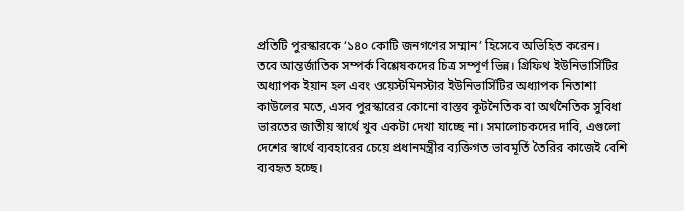প্রতিটি পুরস্কারকে ‘১৪০ কোটি জনগণের সম্মান’ হিসেবে অভিহিত করেন।
তবে আন্তর্জাতিক সম্পর্ক বিশ্লেষকদের চিত্র সম্পূর্ণ ভিন্ন। গ্রিফিথ ইউনিভার্সিটির অধ্যাপক ইয়ান হল এবং ওয়েস্টমিনস্টার ইউনিভার্সিটির অধ্যাপক নিতাশা কাউলের মতে, এসব পুরস্কারের কোনো বাস্তব কূটনৈতিক বা অর্থনৈতিক সুবিধা ভারতের জাতীয় স্বার্থে খুব একটা দেখা যাচ্ছে না। সমালোচকদের দাবি, এগুলো দেশের স্বার্থে ব্যবহারের চেয়ে প্রধানমন্ত্রীর ব্যক্তিগত ভাবমূর্তি তৈরির কাজেই বেশি ব্যবহৃত হচ্ছে।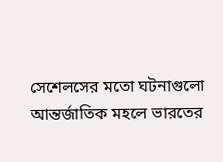সেশেলসের মতো ঘটনাগুলো আন্তর্জাতিক মহলে ভারতের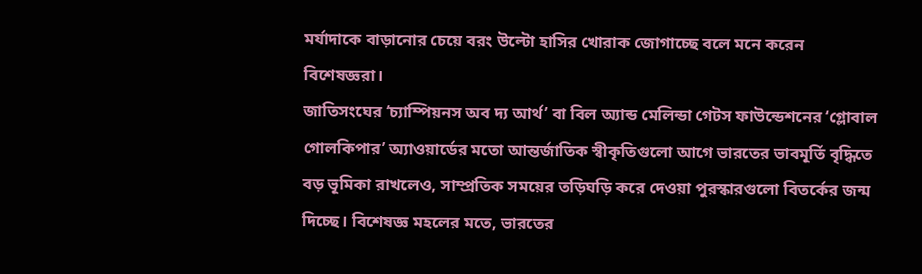মর্যাদাকে বাড়ানোর চেয়ে বরং উল্টো হাসির খোরাক জোগাচ্ছে বলে মনে করেন বিশেষজ্ঞরা।
জাতিসংঘের ‘চ্যাম্পিয়নস অব দ্য আর্থ’ বা বিল অ্যান্ড মেলিন্ডা গেটস ফাউন্ডেশনের ‘গ্লোবাল গোলকিপার’ অ্যাওয়ার্ডের মতো আন্তর্জাতিক স্বীকৃতিগুলো আগে ভারতের ভাবমূর্তি বৃদ্ধিতে বড় ভূমিকা রাখলেও, সাম্প্রতিক সময়ের তড়িঘড়ি করে দেওয়া পুরস্কারগুলো বিতর্কের জন্ম দিচ্ছে। বিশেষজ্ঞ মহলের মতে, ভারতের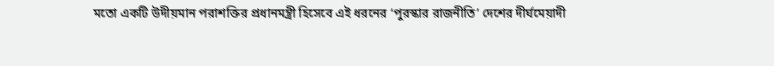মতো একটি উদীয়মান পরাশক্তির প্রধানমন্ত্রী হিসেবে এই ধরনের ‘পুরস্কার রাজনীতি’ দেশের দীর্ঘমেয়াদী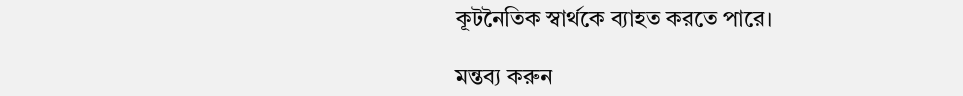কূটনৈতিক স্বার্থকে ব্যাহত করতে পারে।

মন্তব্য করুন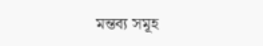মন্তব্য সমূহ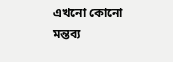এখনো কোনো মন্তব্য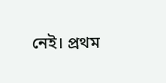নেই। প্রথম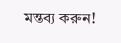মন্তব্য করুন!